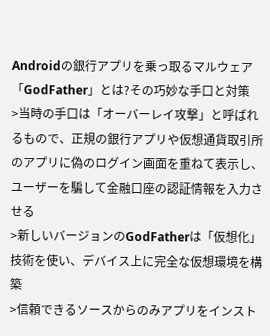Androidの銀行アプリを乗っ取るマルウェア「GodFather」とは?その巧妙な手口と対策
>当時の手口は「オーバーレイ攻撃」と呼ばれるもので、正規の銀行アプリや仮想通貨取引所のアプリに偽のログイン画面を重ねて表示し、ユーザーを騙して金融口座の認証情報を入力させる
>新しいバージョンのGodFatherは「仮想化」技術を使い、デバイス上に完全な仮想環境を構築
>信頼できるソースからのみアプリをインスト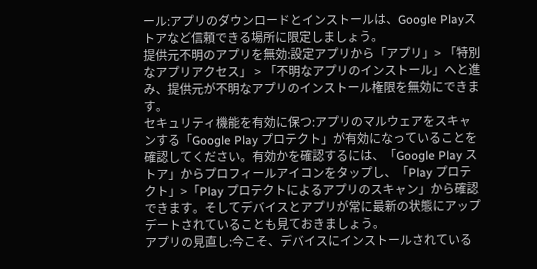ール:アプリのダウンロードとインストールは、Google Playストアなど信頼できる場所に限定しましょう。
提供元不明のアプリを無効:設定アプリから「アプリ」> 「特別なアプリアクセス」 > 「不明なアプリのインストール」へと進み、提供元が不明なアプリのインストール権限を無効にできます。
セキュリティ機能を有効に保つ:アプリのマルウェアをスキャンする「Google Play プロテクト」が有効になっていることを確認してください。有効かを確認するには、「Google Play ストア」からプロフィールアイコンをタップし、「Play プロテクト」>「Play プロテクトによるアプリのスキャン」から確認できます。そしてデバイスとアプリが常に最新の状態にアップデートされていることも見ておきましょう。
アプリの見直し:今こそ、デバイスにインストールされている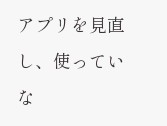アプリを見直し、使っていな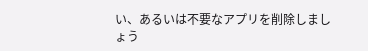い、あるいは不要なアプリを削除しましょう